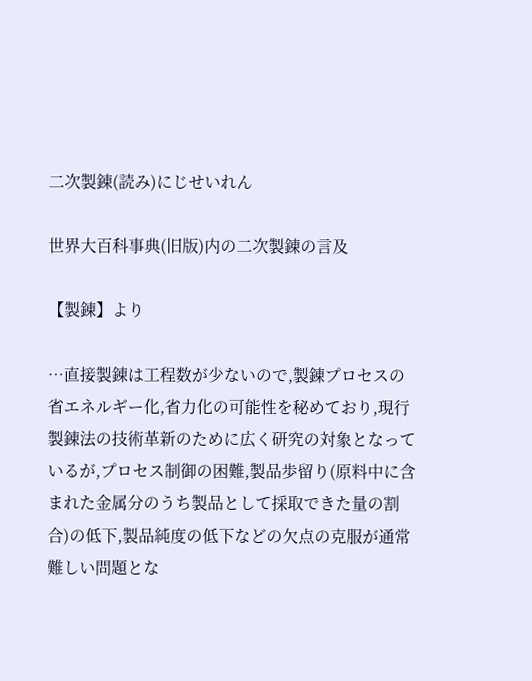二次製錬(読み)にじせいれん

世界大百科事典(旧版)内の二次製錬の言及

【製錬】より

…直接製錬は工程数が少ないので,製錬プロセスの省エネルギー化,省力化の可能性を秘めており,現行製錬法の技術革新のために広く研究の対象となっているが,プロセス制御の困難,製品歩留り(原料中に含まれた金属分のうち製品として採取できた量の割合)の低下,製品純度の低下などの欠点の克服が通常難しい問題とな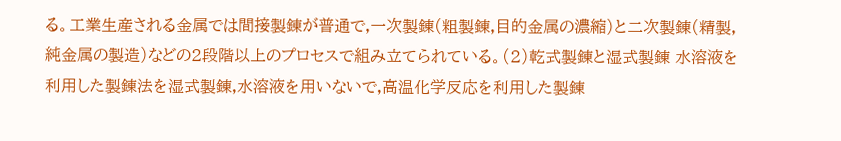る。工業生産される金属では間接製錬が普通で,一次製錬(粗製錬,目的金属の濃縮)と二次製錬(精製,純金属の製造)などの2段階以上のプロセスで組み立てられている。(2)乾式製錬と湿式製錬 水溶液を利用した製錬法を湿式製錬,水溶液を用いないで,高温化学反応を利用した製錬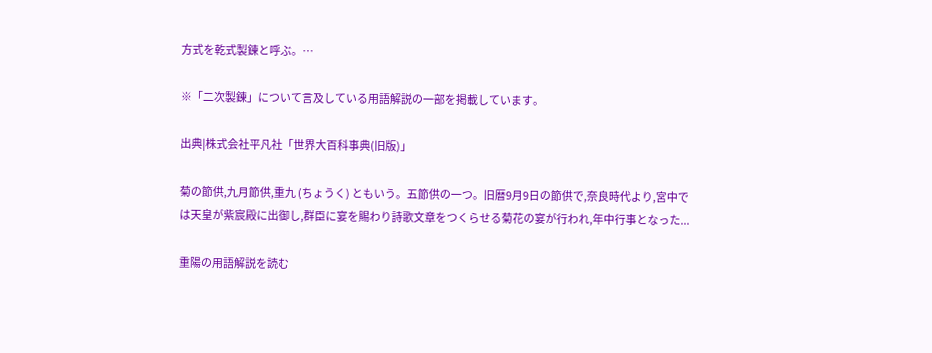方式を乾式製錬と呼ぶ。…

※「二次製錬」について言及している用語解説の一部を掲載しています。

出典|株式会社平凡社「世界大百科事典(旧版)」

菊の節供,九月節供,重九 (ちょうく) ともいう。五節供の一つ。旧暦9月9日の節供で,奈良時代より,宮中では天皇が紫宸殿に出御し,群臣に宴を賜わり詩歌文章をつくらせる菊花の宴が行われ,年中行事となった...

重陽の用語解説を読む